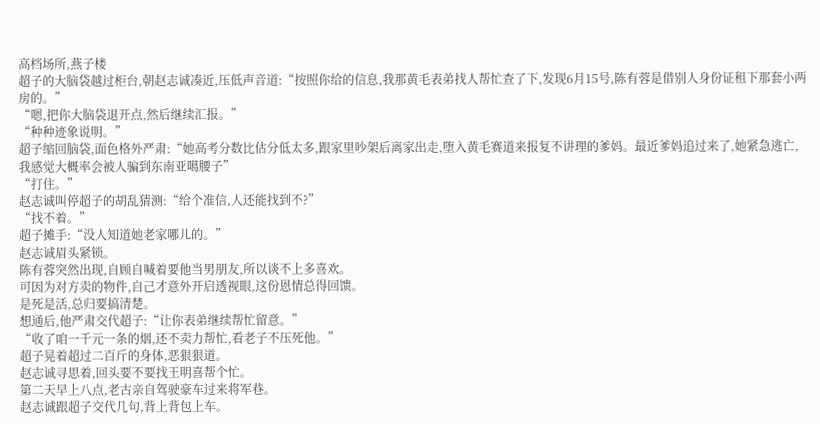高档场所,燕子楼
超子的大脑袋越过柜台,朝赵志诚凑近,压低声音道:“按照你给的信息,我那黄毛表弟找人帮忙查了下,发现6月15号,陈有蓉是借别人身份证租下那套小两房的。”
“嗯,把你大脑袋退开点,然后继续汇报。”
“种种迹象说明。”
超子缩回脑袋,面色格外严肃:“她高考分数比估分低太多,跟家里吵架后离家出走,堕入黄毛赛道来报复不讲理的爹妈。最近爹妈追过来了,她紧急逃亡,我感觉大概率会被人骗到东南亚噶腰子”
“打住。”
赵志诚叫停超子的胡乱猜测:“给个准信,人还能找到不?”
“找不着。”
超子摊手:“没人知道她老家哪儿的。”
赵志诚眉头紧锁。
陈有蓉突然出现,自顾自喊着要他当男朋友,所以谈不上多喜欢。
可因为对方卖的物件,自己才意外开启透视眼,这份恩情总得回馈。
是死是活,总归要搞清楚。
想通后,他严肃交代超子:“让你表弟继续帮忙留意。”
“收了咱一千元一条的烟,还不卖力帮忙,看老子不压死他。”
超子晃着超过二百斤的身体,恶狠狠道。
赵志诚寻思着,回头要不要找王明喜帮个忙。
第二天早上八点,老古亲自驾驶豪车过来将军巷。
赵志诚跟超子交代几句,背上背包上车。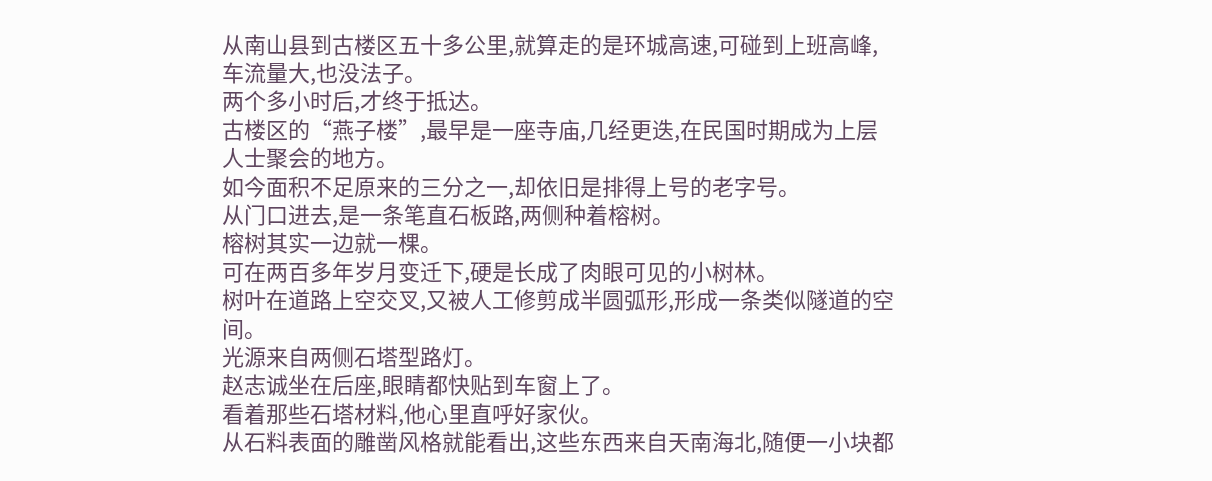从南山县到古楼区五十多公里,就算走的是环城高速,可碰到上班高峰,车流量大,也没法子。
两个多小时后,才终于抵达。
古楼区的“燕子楼”,最早是一座寺庙,几经更迭,在民国时期成为上层人士聚会的地方。
如今面积不足原来的三分之一,却依旧是排得上号的老字号。
从门口进去,是一条笔直石板路,两侧种着榕树。
榕树其实一边就一棵。
可在两百多年岁月变迁下,硬是长成了肉眼可见的小树林。
树叶在道路上空交叉,又被人工修剪成半圆弧形,形成一条类似隧道的空间。
光源来自两侧石塔型路灯。
赵志诚坐在后座,眼睛都快贴到车窗上了。
看着那些石塔材料,他心里直呼好家伙。
从石料表面的雕凿风格就能看出,这些东西来自天南海北,随便一小块都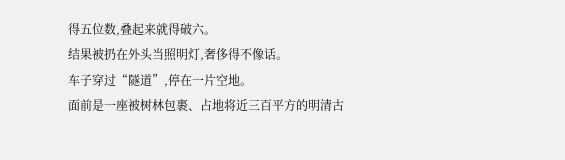得五位数,叠起来就得破六。
结果被扔在外头当照明灯,奢侈得不像话。
车子穿过“隧道”,停在一片空地。
面前是一座被树林包裹、占地将近三百平方的明清古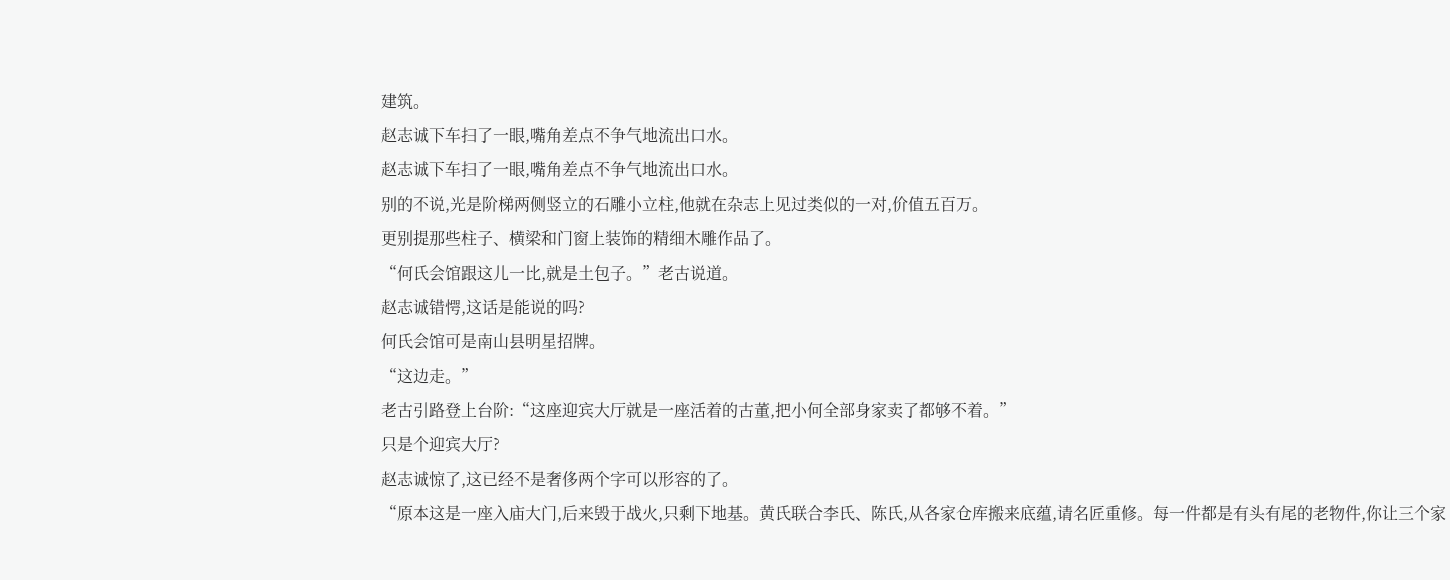建筑。
赵志诚下车扫了一眼,嘴角差点不争气地流出口水。
赵志诚下车扫了一眼,嘴角差点不争气地流出口水。
别的不说,光是阶梯两侧竖立的石雕小立柱,他就在杂志上见过类似的一对,价值五百万。
更别提那些柱子、横梁和门窗上装饰的精细木雕作品了。
“何氏会馆跟这儿一比,就是土包子。”老古说道。
赵志诚错愕,这话是能说的吗?
何氏会馆可是南山县明星招牌。
“这边走。”
老古引路登上台阶:“这座迎宾大厅就是一座活着的古董,把小何全部身家卖了都够不着。”
只是个迎宾大厅?
赵志诚惊了,这已经不是奢侈两个字可以形容的了。
“原本这是一座入庙大门,后来毁于战火,只剩下地基。黄氏联合李氏、陈氏,从各家仓库搬来底蕴,请名匠重修。每一件都是有头有尾的老物件,你让三个家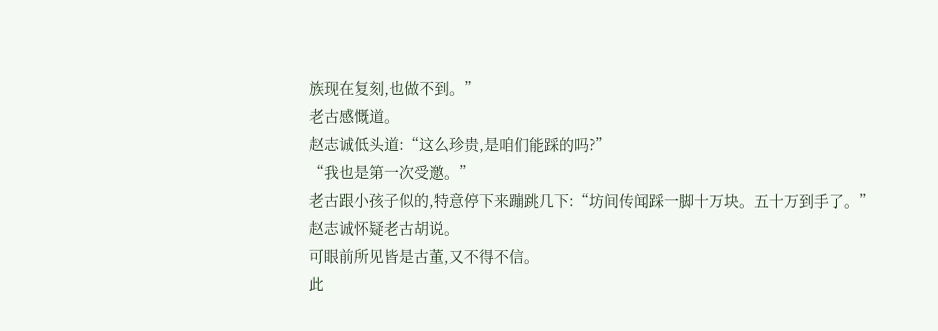族现在复刻,也做不到。”
老古感慨道。
赵志诚低头道:“这么珍贵,是咱们能踩的吗?”
“我也是第一次受邀。”
老古跟小孩子似的,特意停下来蹦跳几下:“坊间传闻踩一脚十万块。五十万到手了。”
赵志诚怀疑老古胡说。
可眼前所见皆是古董,又不得不信。
此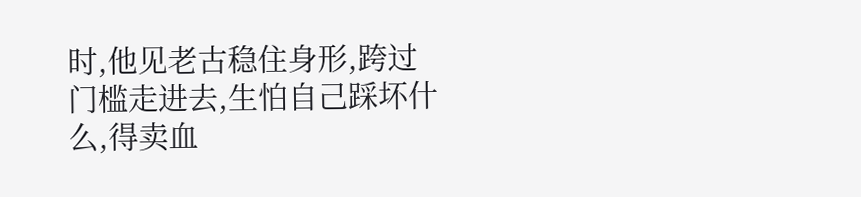时,他见老古稳住身形,跨过门槛走进去,生怕自己踩坏什么,得卖血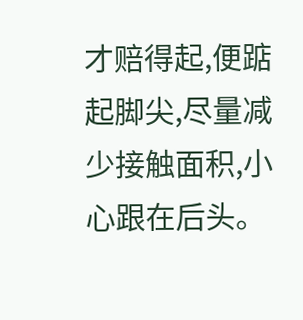才赔得起,便踮起脚尖,尽量减少接触面积,小心跟在后头。